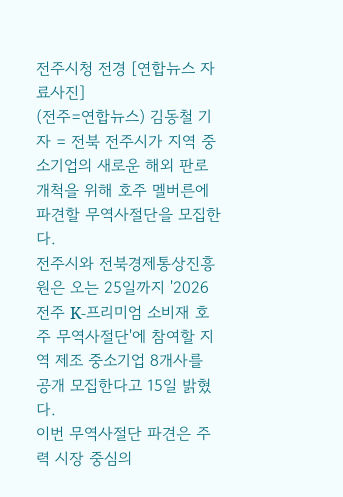전주시청 전경 [연합뉴스 자료사진]
(전주=연합뉴스) 김동철 기자 = 전북 전주시가 지역 중소기업의 새로운 해외 판로 개척을 위해 호주 멜버른에 파견할 무역사절단을 모집한다.
전주시와 전북경제통상진흥원은 오는 25일까지 '2026 전주 K-프리미엄 소비재 호주 무역사절단'에 참여할 지역 제조 중소기업 8개사를 공개 모집한다고 15일 밝혔다.
이번 무역사절단 파견은 주력 시장 중심의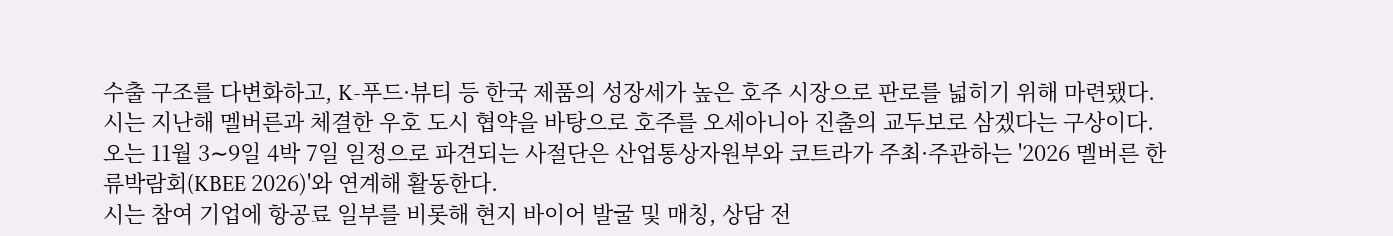수출 구조를 다변화하고, K-푸드·뷰티 등 한국 제품의 성장세가 높은 호주 시장으로 판로를 넓히기 위해 마련됐다.
시는 지난해 멜버른과 체결한 우호 도시 협약을 바탕으로 호주를 오세아니아 진출의 교두보로 삼겠다는 구상이다.
오는 11월 3∼9일 4박 7일 일정으로 파견되는 사절단은 산업통상자원부와 코트라가 주최·주관하는 '2026 멜버른 한류박람회(KBEE 2026)'와 연계해 활동한다.
시는 참여 기업에 항공료 일부를 비롯해 현지 바이어 발굴 및 매칭, 상담 전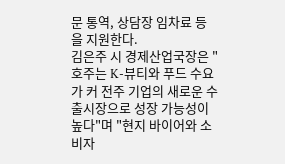문 통역, 상담장 임차료 등을 지원한다.
김은주 시 경제산업국장은 "호주는 K-뷰티와 푸드 수요가 커 전주 기업의 새로운 수출시장으로 성장 가능성이 높다"며 "현지 바이어와 소비자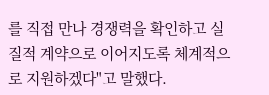를 직접 만나 경쟁력을 확인하고 실질적 계약으로 이어지도록 체계적으로 지원하겠다"고 말했다.